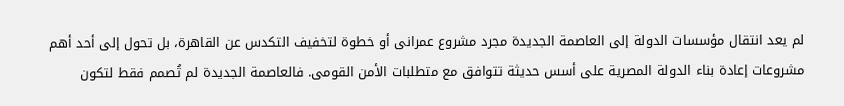لم يعد انتقال مؤسسات الدولة إلى العاصمة الجديدة مجرد مشروع عمرانى أو خطوة لتخفيف التكدس عن القاهرة، بل تحول إلى أحد أهم مشروعات إعادة بناء الدولة المصرية على أسس حديثة تتوافق مع متطلبات الأمن القومى. فالعاصمة الجديدة لم تُصمم فقط لتكون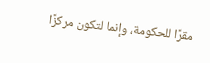مقرًا للحكومة، وإنما لتكون مركزًا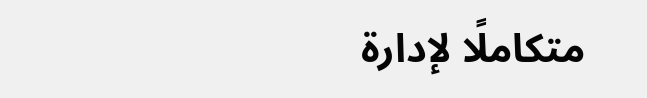متكاملًا لإدارة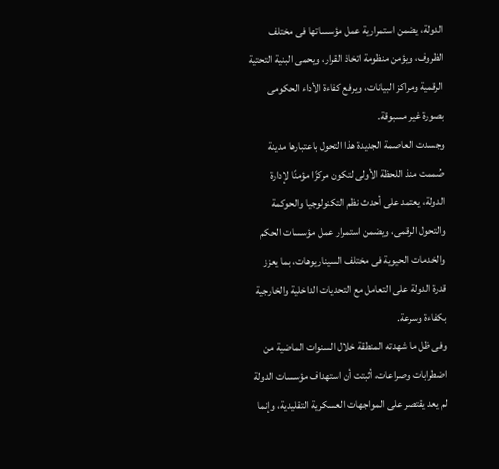الدولة، يضمن استمرارية عمل مؤسساتها فى مختلف الظروف، ويؤمن منظومة اتخاذ القرار، ويحمى البنية التحتية الرقمية ومراكز البيانات، ويرفع كفاءة الأداء الحكومى بصورة غير مسبوقة.
وجسدت العاصمة الجديدة هذا التحول باعتبارها مدينة صُممت منذ اللحظة الأولى لتكون مركزًا مؤمنًا لإدارة الدولة، يعتمد على أحدث نظم التكنولوجيا والحوكمة والتحول الرقمى، ويضمن استمرار عمل مؤسسات الحكم والخدمات الحيوية فى مختلف السيناريوهات، بما يعزز قدرة الدولة على التعامل مع التحديات الداخلية والخارجية بكفاءة وسرعة.
وفى ظل ما شهدته المنطقة خلال السنوات الماضية من اضطرابات وصراعات، أثبتت أن استهداف مؤسسات الدولة لم يعد يقتصر على المواجهات العسكرية التقليدية، وإنما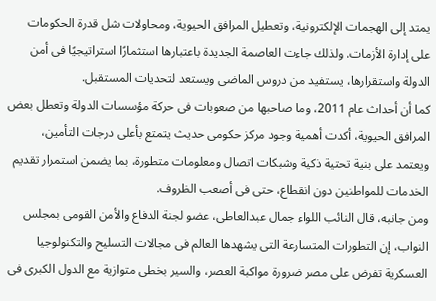يمتد إلى الهجمات الإلكترونية، وتعطيل المرافق الحيوية، ومحاولات شل قدرة الحكومات على إدارة الأزمات. ولذلك جاءت العاصمة الجديدة باعتبارها استثمارًا استراتيجيًا فى أمن الدولة واستقرارها، يستفيد من دروس الماضى ويستعد لتحديات المستقبل.
كما أن أحداث عام 2011، وما صاحبها من صعوبات فى حركة مؤسسات الدولة وتعطل بعض المرافق الحيوية، أكدت أهمية وجود مركز حكومى حديث يتمتع بأعلى درجات التأمين، ويعتمد على بنية تحتية ذكية وشبكات اتصال ومعلومات متطورة، بما يضمن استمرار تقديم الخدمات للمواطنين دون انقطاع، حتى فى أصعب الظروف.
ومن جانبه، قال النائب اللواء جمال عبدالعاطى، عضو لجنة الدفاع والأمن القومى بمجلس النواب، إن التطورات المتسارعة التى يشهدها العالم فى مجالات التسليح والتكنولوجيا العسكرية تفرض على مصر ضرورة مواكبة العصر، والسير بخطى متوازية مع الدول الكبرى فى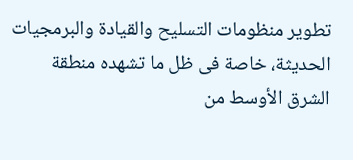تطوير منظومات التسليح والقيادة والبرمجيات الحديثة، خاصة فى ظل ما تشهده منطقة الشرق الأوسط من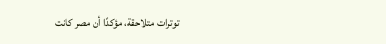توترات متلاحقة، مؤكدًا أن مصر كانت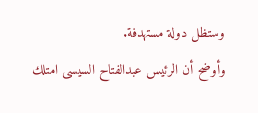وستظل دولة مستهدفة.
وأوضح أن الرئيس عبدالفتاح السيسى امتلك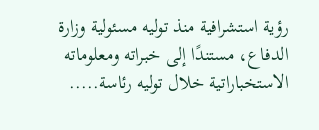رؤية استشرافية منذ توليه مسئولية وزارة الدفاع، مستندًا إلى خبراته ومعلوماته الاستخباراتية خلال توليه رئاسة.....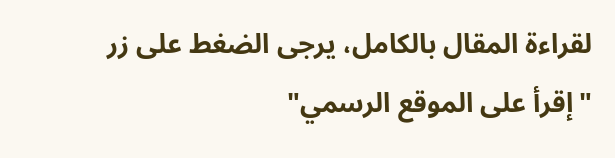لقراءة المقال بالكامل، يرجى الضغط على زر "إقرأ على الموقع الرسمي"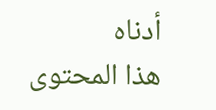أدناه
هذا المحتوى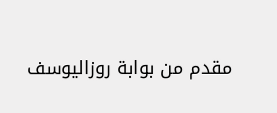مقدم من بوابة روزاليوسف